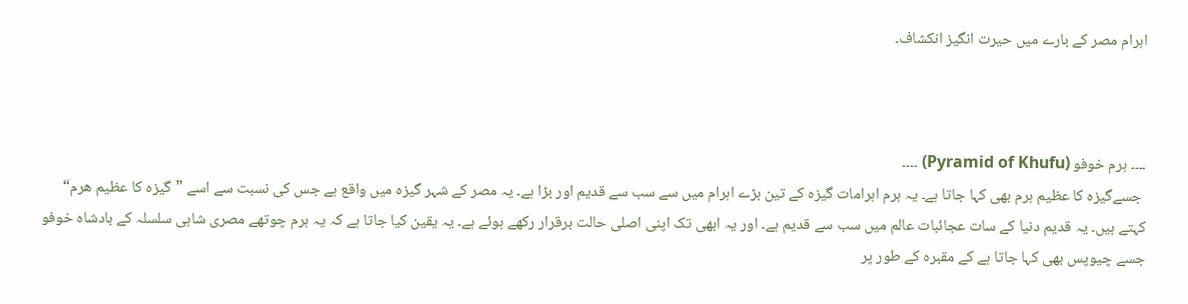اہرام مصر کے بارے میں حیرت انگیز انکشاف۔



۔۔۔۔ ہرم خوفو (Pyramid of Khufu) ۔۔۔۔
 جسےگیزہ کا عظیم ہرم بھی کہا جاتا ہے۔ یہ ہرم اہرامات گیزہ کے تین بڑے اہرام میں سے سب سے قدیم اور بڑا ہے۔ یہ مصر کے شہر گیزہ میں واقع ہے جس کی نسبت سے اسے ”گیزہ کا عظیم ھرم“ کہتے ہیں۔ یہ قدیم دنیا کے سات عجائبات عالم میں سب سے قدیم ہے۔ اور یہ ابھی تک اپنی اصلی حالت برقرار رکھے ہوئے ہے۔ یہ یقین کیا جاتا ہے کہ یہ ہرم چوتھے مصری شاہی سلسلہ کے بادشاہ خوفو جسے چیوپس بھی کہا جاتا ہے کے مقبرہ کے طور پر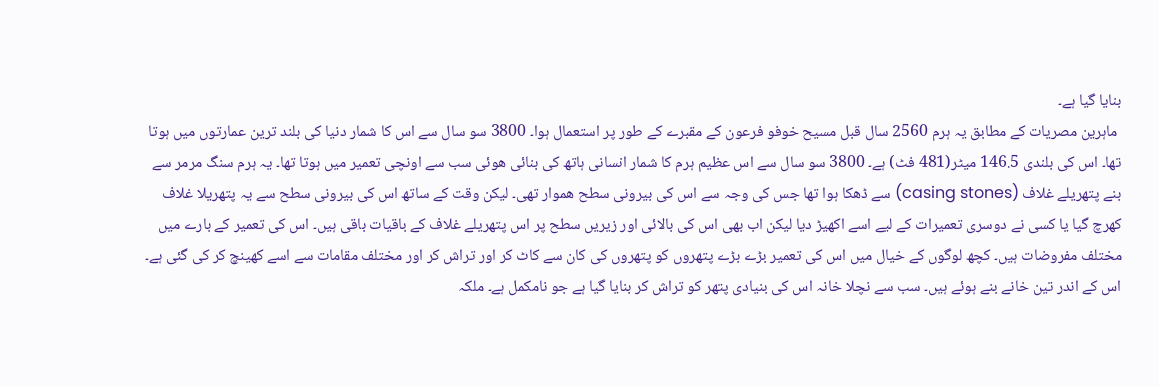بنایا گیا ہے۔
 ماہرین مصریات کے مطابق یہ ہرم 2560 سال قبل مسیح خوفو فرعون کے مقبرے کے طور پر استعمال ہوا۔ 3800 سو سال سے اس کا شمار دنیا کی بلند ترین عمارتوں میں ہوتا تھا۔ اس کی بلندی 146.5 میٹر(481 فٹ) ہے۔ 3800 سو سال سے اس عظیم ہرم کا شمار انسانی ہاتھ کی بنائی هوئی سب سے اونچی تعمیر میں ہوتا تھا۔ یہ ہرم سنگ مرمر سے بنے پتھریلے غلاف (casing stones) سے ڈھکا ہوا تھا جس کی وجہ سے اس کی بیرونی سطح هموار تھی۔ لیکن وقت کے ساتھ اس کی بیرونی سطح سے یہ پتھریلا غلاف کھرچ گیا یا کسی نے دوسری تعمیرات کے لیے اسے اکھیڑ دیا لیکن اب بھی اس کی بالائی اور زیریں سطح پر اس پتھریلے غلاف کے باقیات باقی ہیں۔ اس کی تعمیر کے بارے میں مختلف مفروضات ہیں۔ کچھ لوگوں کے خیال میں اس کی تعمیر بڑے بڑے پتھروں کو پتھروں کی کان سے کاٹ کر اور تراش کر اور مختلف مقامات سے اسے کھینچ کر کی گئی ہے۔ اس کے اندر تین خانے بنے ہوئے ہیں۔ سب سے نچلا خانہ اس کی بنیادی پتھر کو تراش کر بنایا گیا ہے جو نامکمل ہے۔ ملکہ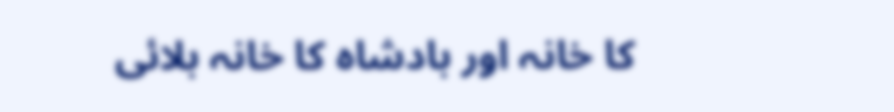کا خانہ اور بادشاہ کا خانہ بلائی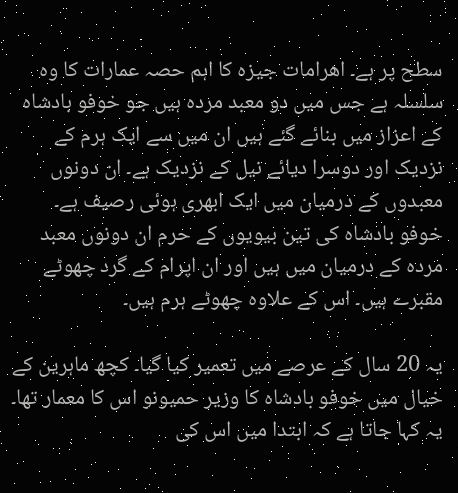سطح پر ہے۔ اهرامات جیزه کا اہم حصہ عمارات کا وہ سلسلہ ہے جس میں دو معبد مردہ ہیں جو خوفو بادشاہ کے اعزاز میں بنائے گئے ہیں ان میں سے ایک ہرم کے نزدیک اور دوسرا دیائے نیل کے نزدیک ہے۔ ان دونوں معبدوں کے درمیان میں ایک ابھری ہوئی رصیف ہے۔ خوفو بادشاہ کی تین بیویوں کے حرم ان دونوں معبد مردہ کے درمیان میں ہیں اور ان اپرام کے گرد چھوٹے مقبرے ہیں۔ اس کے علاوہ چھوٹے ہرم ہیں۔

یہ 20 سال کے عرصے میں تعمیر کیا گیا۔ کچھ ماہرین کے خیال میں خوفو بادشاہ کا وزیر حمیونو اس کا معمار تھا۔ یہ کہا جاتا ہے کہ ابتدا میں اس کی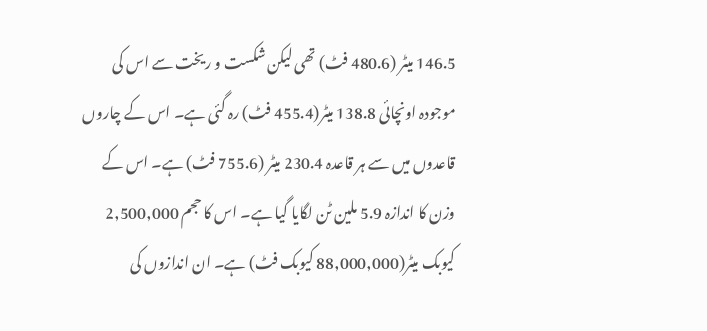146.5 میٹر (480.6 فٹ) تھی لیکن شکست و ریخت سے اس کی موجودہ اونچائی 138.8 میٹر(455.4 فٹ) رہ گئی ہے۔ اس کے چاروں قاعدوں میں سے ہر قاعدہ 230.4 میٹر (755.6 فٹ) ہے۔ اس کے وزن کا اندازہ 5.9 ملین ٹن لگایا گیا ہے۔ اس کا حجم 2,500,000 کیوبک میٹر(88,000,000 کیوبک فٹ) ہے۔ ان اندازوں کی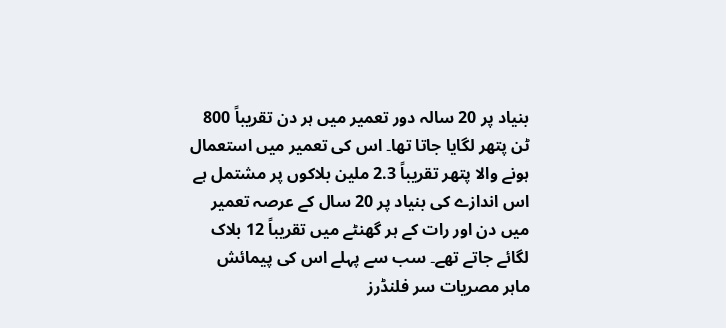بنیاد پر 20 سالہ دور تعمیر میں ہر دن تقریباً 800 ٹن پتھر لگایا جاتا تھا۔ اس کی تعمیر میں استعمال ہونے والا پتھر تقریباً 2.3 ملین بلاکوں پر مشتمل ہے اس اندازے کی بنیاد پر 20 سال کے عرصہ تعمیر میں دن اور رات کے ہر گھنٹے میں تقریباً 12 بلاک لگائے جاتے تھے۔ سب سے پہلے اس کی پیمائش ماہر مصریات سر فلنڈرز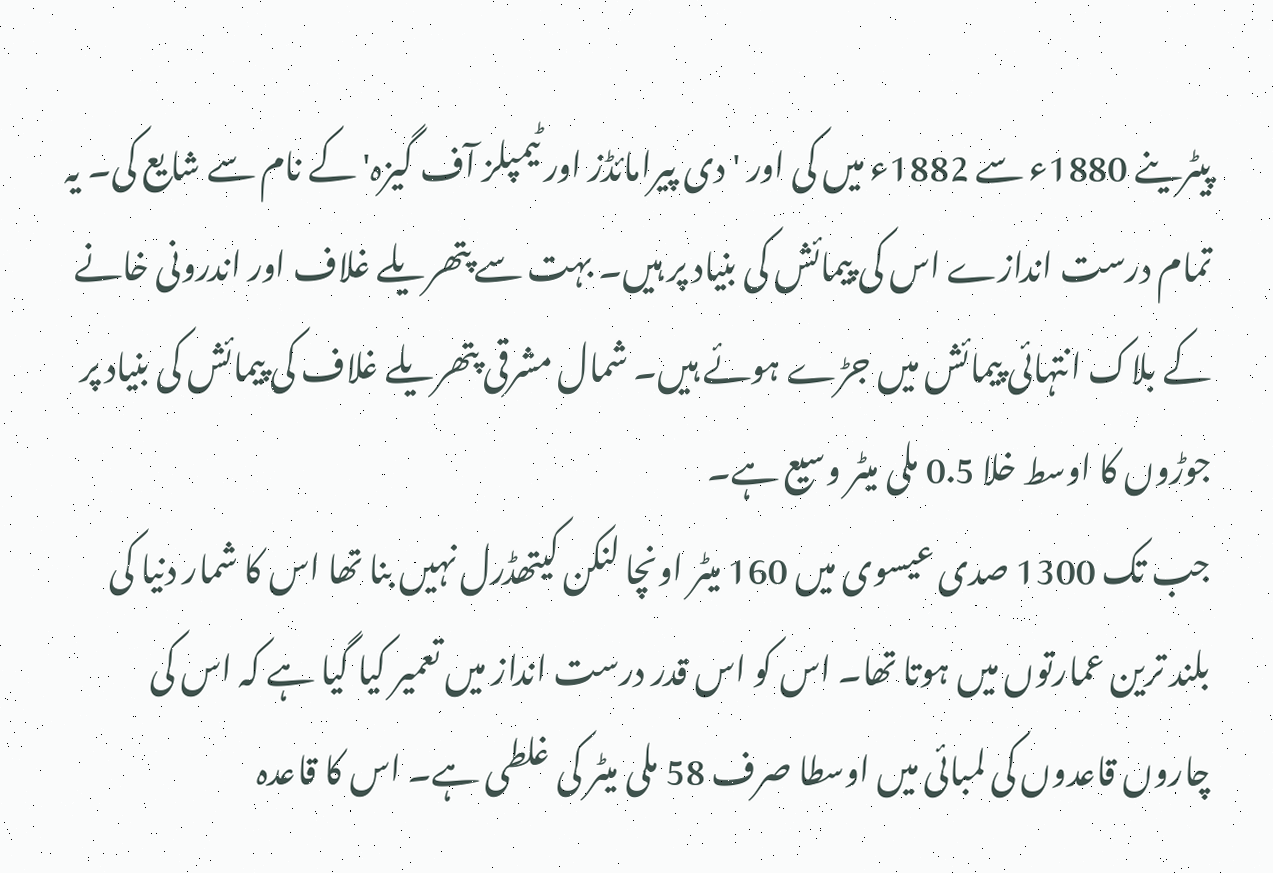پیٹرینے 1880ء سے 1882ء میں کی اور 'دی پیرامائڈز اور ٹیمپلز آف گیزہ' کے نام سے شایع کی۔ یہ تمام درست اندازے اس کی پیمائش کی بنیاد پر ہیں۔ بہت سے پتھریلے غلاف اور اندرونی خانے کے بلاک انتہائی پیمائش میں جڑے ہوئے ہیں۔ شمال مشرقی پتھریلے غلاف کی پیمائش کی بنیاد پر جوڑوں کا اوسط خلا 0.5 ملی میٹر وسیع ہے۔
جب تک 1300 صدی عیسوی میں 160 میٹر اونچا لنکن کیتھڈرل نہیں بنا تھا اس کا شمار دنیا کی بلند ترین عمارتوں میں ہوتا تھا۔ اس کو اس قدر درست انداز میں تعمیر کیا گیا ہے کہ اس کی چاروں قاعدوں کی لمبائی میں اوسطا صرف 58 ملی میٹر کی غلطی ہے۔ اس کا قاعدہ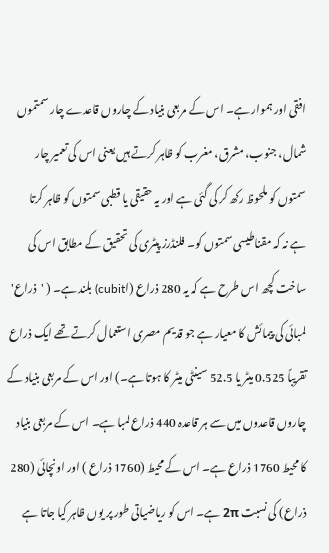افقی اور ہموار ہے۔ اس کے مربعی بنیاد کے چاروں قاعدے چار سمتموں شمال، جنوب، مشرق، مغرب کو ظاہر کرتے ہیں یعنی اس کی تعمیر چار سمتوں کو ملحوظ رکھ کر کی گئی ہے اور یہ حقیقی یا قطبی سمتوں کو ظاہر کرتا ہے نہ کہ مقناطیسی سمتوں کو۔ فلنڈرز پیٹری کی تحقیق کے مطابق اس کی ساخت کچھ اس طرح ہے کہ یہ 280 ذراع (اcubit) بلند ہے۔ ( 'ذراع' لمبائی کی پیمائش کا معیار ہے جو قدیم مصری استعمال کرتے تھے ایک ذراع تقریباً 0.525 میٹر یا 52.5 سینٹی میٹر کا ہوتا ہے۔) اور اس کے مربعی بنیاد کے چاروں قاعدوں میں سے ہر قاعدہ 440 ذراع لمبا ہے۔ اس کے مربعی بنیاد کا محیط 1760 ذراع ہے۔ اس کے محیط (1760 ذراع ) اور اونچائی (280 ذراع) کی نسبت 2π ہے۔ اس کو ریاضیاتی طور پر یوں ظاہر کیا جاتا ہے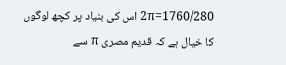1760/280=2π اس کی بنیاد پر کچھ لوگوں کا خیال ہے کہ قدیم مصری π سے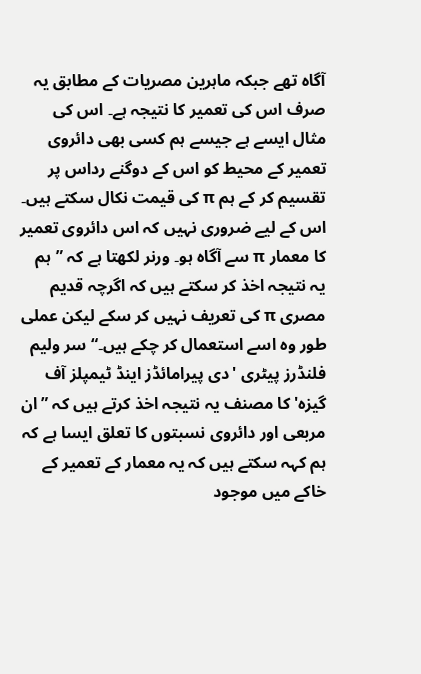آگاہ تھے جبکہ ماہرین مصریات کے مطابق یہ صرف اس کی تعمیر کا نتیجہ ہے۔ اس کی مثال ایسے ہے جیسے ہم کسی بھی دائروی تعمیر کے محیط کو اس کے دوگنے رداس پر تقسیم کر کے ہم π کی قیمت نکال سکتے ہیں۔ اس کے لیے ضروری نہیں کہ اس دائروی تعمیر کا معمار π سے آگاہ ہو۔ ورنر لکھتا ہے کہ ”ہم یہ نتیجہ اخذ کر سکتے ہیں کہ اگرچہ قدیم مصری π کی تعریف نہیں کر سکے لیکن عملی طور وہ اسے استعمال کر چکے ہیں۔“ سر ولیم فلنڈرز پیٹری 'دی پیرامائڈز اینڈ ٹیمپلز آف گیزہ' کا مصنف یہ نتیجہ اخذ کرتے ہیں کہ ”ان مربعی اور دائروی نسبتوں کا تعلق ایسا ہے کہ ہم کہہ سکتے ہیں کہ یہ معمار کے تعمیر کے خاکے میں موجود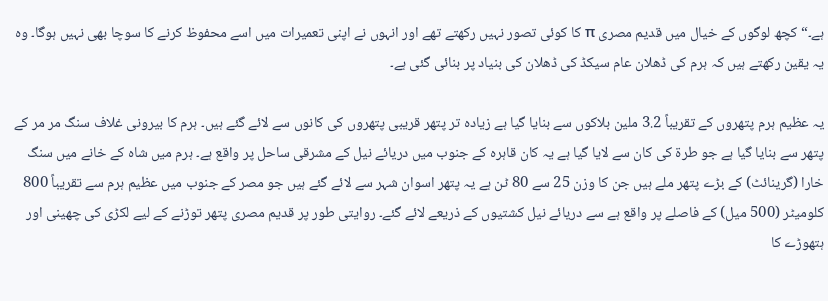ہے۔“ کچھ لوگوں کے خیال میں قدیم مصری π کا کوئی تصور نہیں رکھتے تھے اور انہوں نے اپنی تعمیرات میں اسے محفوظ کرنے کا سوچا بھی نہیں ہوگا۔ وہ یہ یقین رکھتے ہیں کہ ہرم کی ڈھلان عام سیکڈ کی ڈھلان کی بنیاد پر بنائی گئی ہے۔

یہ عظیم ہرم پتھروں کے تقریباً 3.2 ملین بلاکوں سے بنایا گیا ہے زیادہ تر پتھر قریبی پتھروں کی کانوں سے لائے گئے ہیں۔ ہرم کا بیرونی غلاف سنگ مر مر کے پتھر سے بنایا گیا ہے جو طرة کی کان سے لایا گیا ہے یہ کان قاہرہ کے جنوب میں دریائے نیل کے مشرقی ساحل پر واقع ہے۔ ہرم میں شاہ کے خانے میں سنگ خارا (گرینائٹ) کے بڑے پتھر ملے ہیں جن کا وزن 25 سے 80 ٹن ہے یہ پتھر اسوان شہر سے لائے گئے ہیں جو مصر کے جنوب میں عظیم ہرم سے تقریباً 800 کلومیٹر (500 میل) کے فاصلے پر واقع ہے سے دریائے نیل کشتیوں کے ذریعے لائے گئے۔ روایتی طور پر قدیم مصری پتھر توڑنے کے لیے لکڑی کی چھینی اور ہتھوڑے کا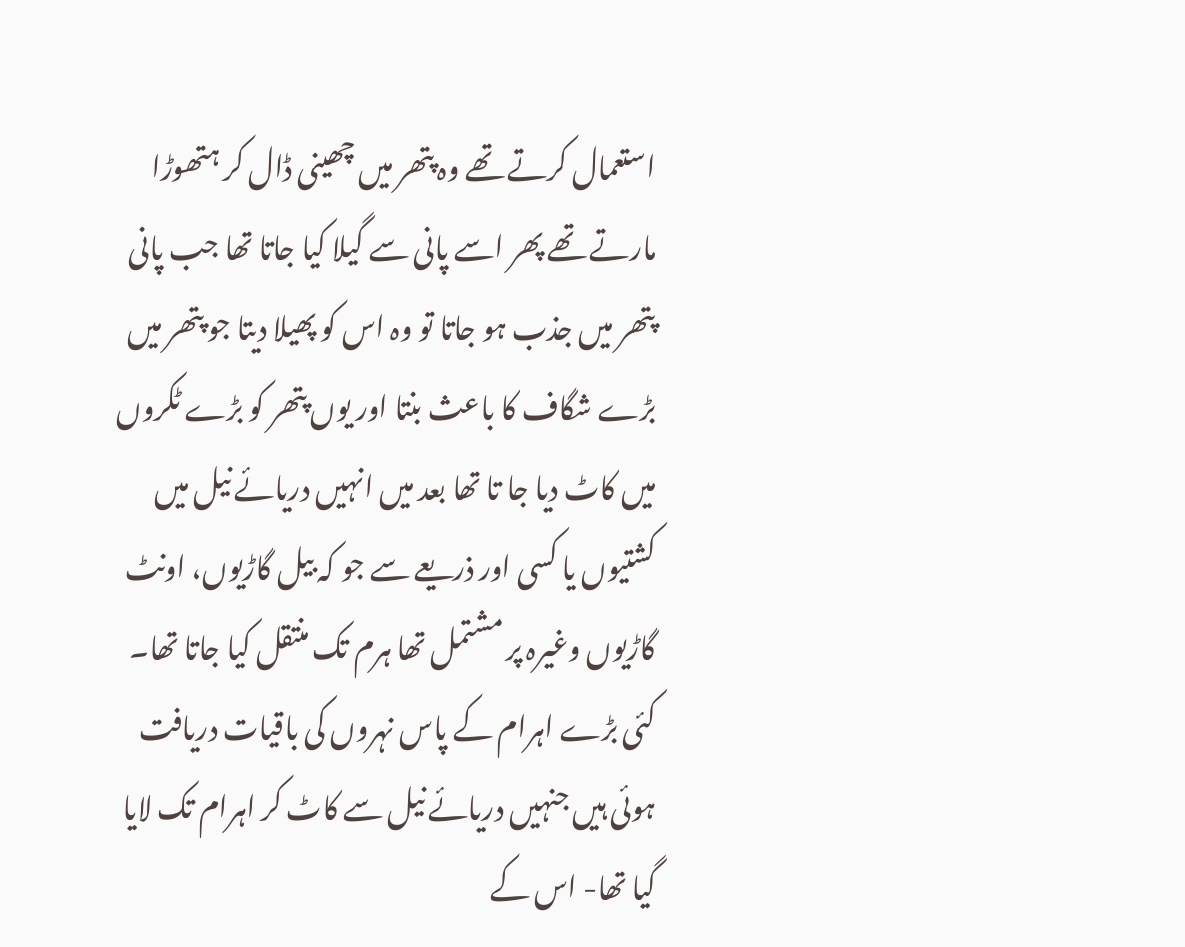استعمال کرتے تھے وہ پتھر میں چھینی ڈال کر ہتھوڑا مارتے تھے پھر اسے پانی سے گیلا کیا جاتا تھا جب پانی پتھر میں جذب ہو جاتا تو وہ اس کو پھیلا دیتا جو پتھر میں بڑے شگاف کا باعث بنتا اور یوں پتھر کو بڑے ٹکروں میں کاٹ دیا جا تا تھا بعد میں انہیں دریائے نیل میں کشتیوں یا کسی اور ذریعے سے جو کہ بیل گاڑیوں، اونٹ گاڑیوں وغیرہ پر مشتمل تھا ہرم تک منتقل کیا جاتا تھا۔
کئی بڑے اہرام کے پاس نہروں کی باقیات دریافت ہوئی ہیں جنہیں دریائے نیل سے کاٹ کر اہرام تک لایا گیا تھا- اس کے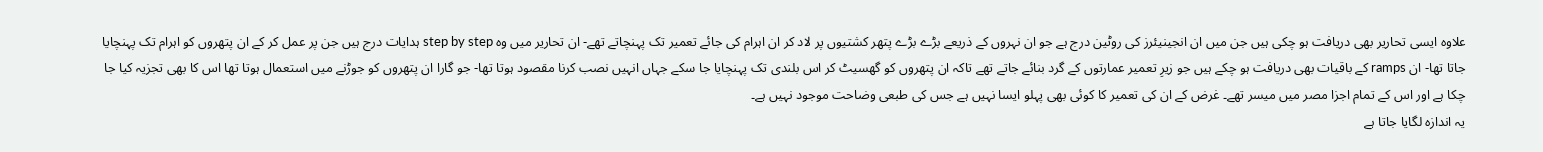علاوہ ایسی تحاریر بھی دریافت ہو چکی ہیں جن میں ان انجینیئرز کی روٹین درج ہے جو ان نہروں کے ذریعے بڑے بڑے پتھر کشتیوں پر لاد کر ان اہرام کی جائے تعمیر تک پہنچاتے تھے- ان تحاریر میں وہ step by step ہدایات درج ہیں جن پر عمل کر کے ان پتھروں کو اہرام تک پہنچایا جاتا تھا- ان ramps کے باقیات بھی دریافت ہو چکے ہیں جو زیرِ تعمیر عمارتوں کے گرد بنائے جاتے تھے تاکہ ان پتھروں کو گھسیٹ کر اس بلندی تک پہنچایا جا سکے جہاں انہیں نصب کرنا مقصود ہوتا تھا- جو گارا ان پتھروں کو جوڑنے میں استعمال ہوتا تھا اس کا بھی تجزیہ کیا جا چکا ہے اور اس کے تمام اجزا مصر میں میسر تھے۔ غرض کے ان کی تعمیر کا کوئی بھی پہلو ایسا نہیں ہے جس کی طبعی وضاحت موجود نہیں ہے۔
یہ اندازہ لگایا جاتا ہے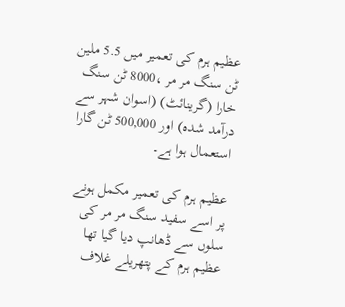عظیم ہرم کی تعمیر میں 5.5 ملین ٹن سنگ مر مر ،8000 ٹن سنگ خارا (گرینائٹ) (اسوان شہر سے درآمد شدہ) اور 500,000 ٹن گارا استعمال ہوا ہے۔

عظیم ہرم کی تعمیر مکمل ہونے پر اسے سفید سنگ مر مر کی سلوں سے ڈھانپ دیا گیا تھا عظیم ہرم کے پتھریلے غلاف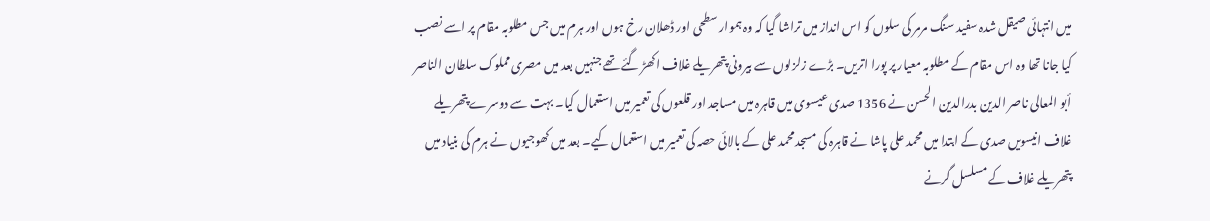میں انتہائی صیقل شدہ سفید سنگ مرمر کی سلوں کو اس انداز میں تراشا گیا کہ وہ ہموار سطحی اور ڈھلان رخ ہوں اور ہرم میں جس مطلوبہ مقام پر اسے نصب کیا جانا تھا وہ اس مقام کے مطلوبہ معیار پر پورا اتریں۔ بڑے زلزلوں سے بیرونی پتھریلے غلاف اکھڑ گئے تھے جنہیں بعد میں مصری مملوک سلطان الناصر أبو المعالی ناصر الدین بدرالدین الحسن نے 1356 صدی عیسوی میں قاہرہ میں مساجد اور قلعوں کی تعمیر میں استعمال کیا۔ بہت سے دوسرے پتھریلے غلاف انیسویں صدی کے ابتدا میں محمد علی پاشا نے قاہرہ کی مسجد محمد علی کے بالائی حصہ کی تعمیر میں استعمال کیے۔ بعد میں کھوجیوں نے ہرم کی بنیاد میں پتھریلے غلاف کے مسلسل گرنے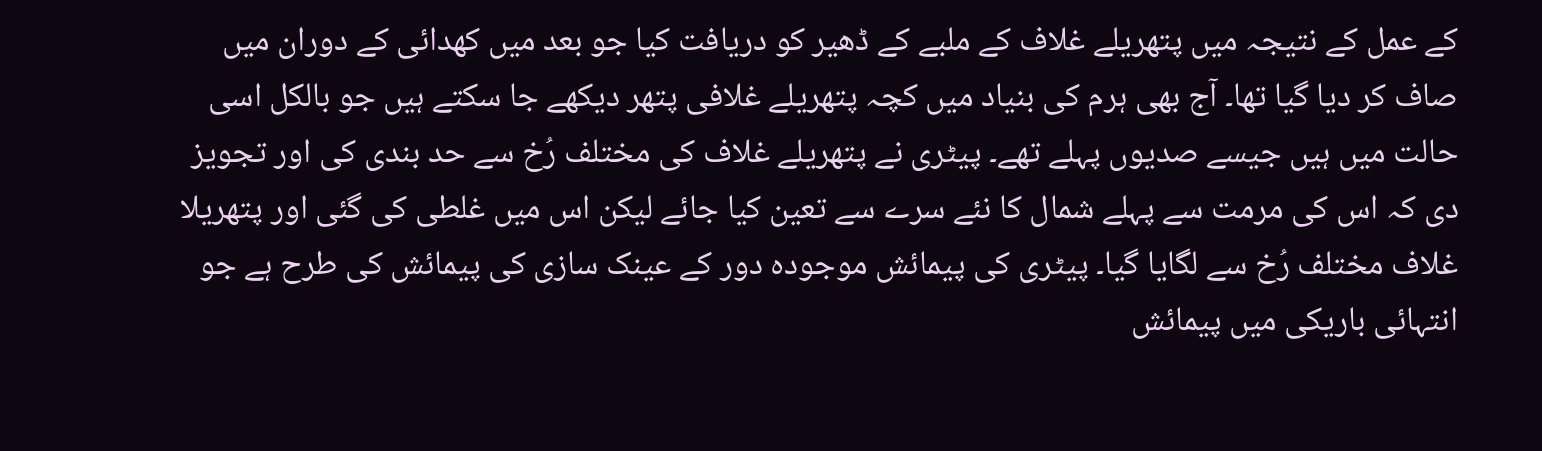کے عمل کے نتیجہ میں پتھریلے غلاف کے ملبے کے ڈھیر کو دریافت کیا جو بعد میں کھدائی کے دوران میں صاف کر دیا گیا تھا۔ آج بھی ہرم کی بنیاد میں کچہ پتھریلے غلافی پتھر دیکھے جا سکتے ہیں جو بالکل اسی حالت میں ہیں جیسے صدیوں پہلے تھے۔ پیٹری نے پتھریلے غلاف کی مختلف رُخ سے حد بندی کی اور تجویز دی کہ اس کی مرمت سے پہلے شمال کا نئے سرے سے تعین کیا جائے لیکن اس میں غلطی کی گئی اور پتھریلا غلاف مختلف رُخ سے لگایا گیا۔ پیٹری کی پیمائش موجودہ دور کے عینک سازی کی پیمائش کی طرح ہے جو انتہائی باریکی میں پیمائش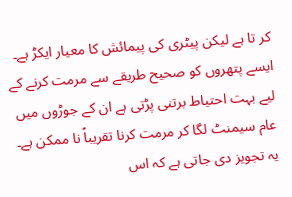کر تا ہے لیکن پیٹری کی پیمائش کا معیار ایکڑ ہے۔ ایسے پتھروں کو صحیح طریقے سے مرمت کرنے کے لیے بہت احتیاط برتنی پڑتی ہے ان کے جوڑوں میں عام سیمنٹ لگا کر مرمت کرنا تقریباً نا ممکن ہے۔ یہ تجویز دی جاتی ہے کہ اس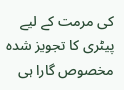کی مرمت کے لیے پیٹری کا تجویز شدہ مخصوص گارا ہی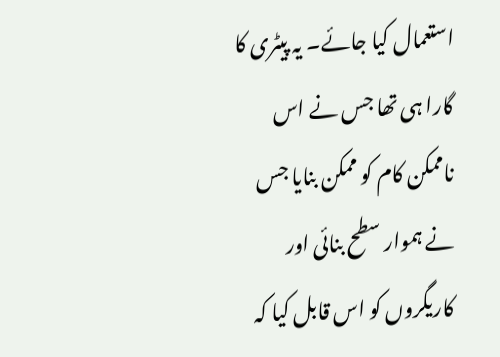استعمال کیا جائے۔ یہ پیٹری کا گارا ہی تھا جس نے اس ناممکن کام کو ممکن بنایا جس نے ہموار سطح بنائی اور کاریگروں کو اس قابل کیا کہ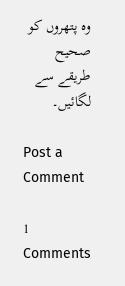وہ پتھروں کو صحیح طریقے سے لگائیں۔

Post a Comment

1 Comments